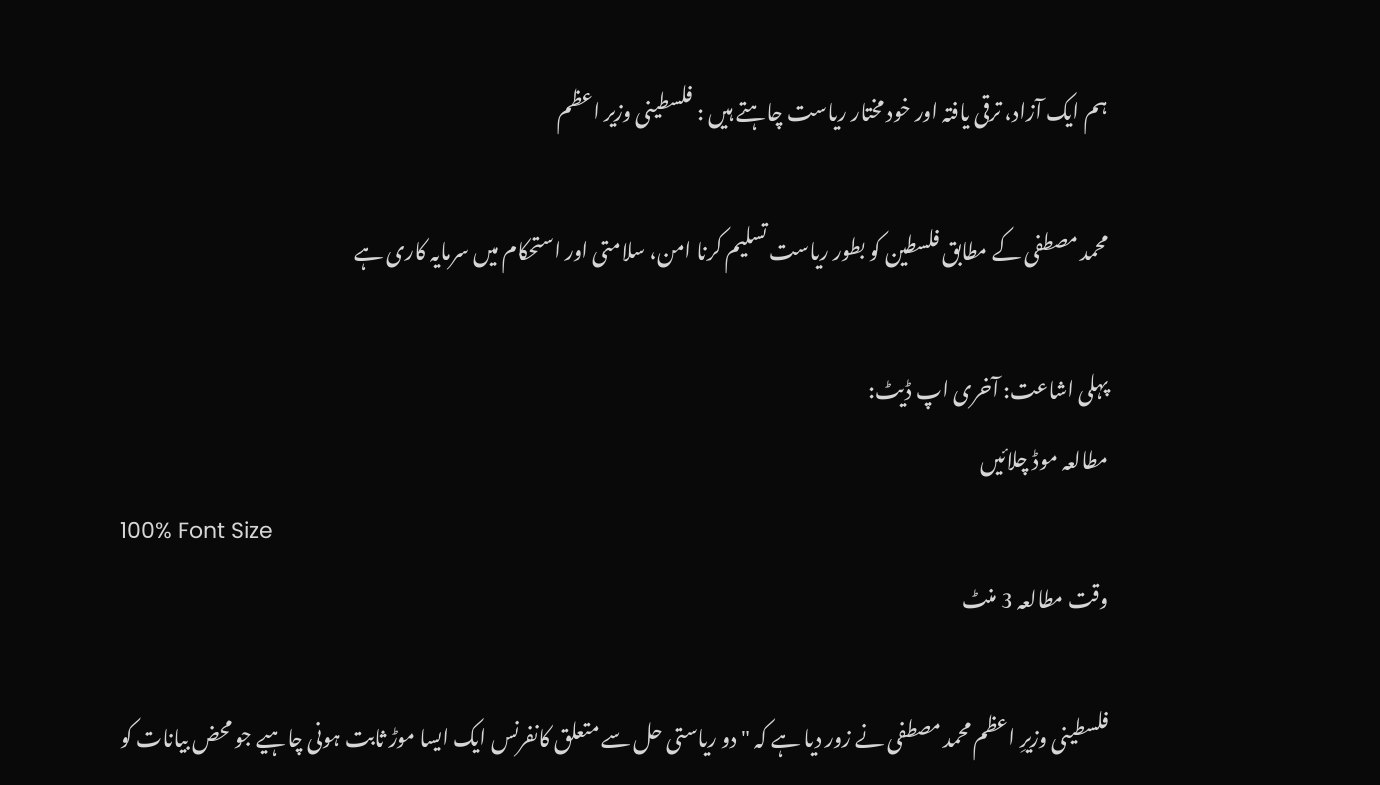ہم ایک آزاد، ترقی یافتہ اور خود مختار ریاست چاہتے ہیں : فلسطینی وزیر اعظم

محمد مصطفی کے مطابق فلسطین کو بطور ریاست تسلیم کرنا امن، سلامتی اور استحکام میں سرمایہ کاری ہے

پہلی اشاعت: آخری اپ ڈیٹ:
مطالعہ موڈ چلائیں
100% Font Size
وقت مطالعہ 3 منٹ

فلسطینی وزیرِ اعظم محمد مصطفى نے زور دیا ہے کہ "دو ریاستی حل سے متعلق کانفرنس ایک ایسا موڑ ثابت ہونی چاہیے جو محض بیانات کو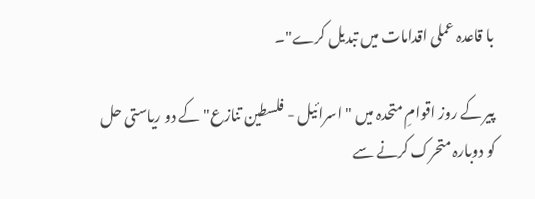با قاعدہ عملی اقدامات میں تبدیل کرے"۔

پیر کے روز اقوامِ متحدہ میں "اسرائیل - فلسطین تنازع" کے دو ریاستی حل کو دوبارہ متحرک کرنے سے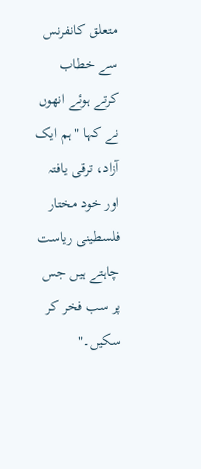متعلق کانفرنس سے خطاب کرتے ہوئے انھوں نے کہا "ہم ایک آزاد، ترقی یافتہ اور خود مختار فلسطینی ریاست چاہتے ہیں جس پر سب فخر کر سکیں۔"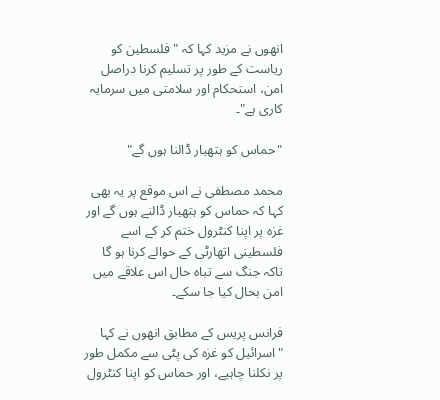انھوں نے مزید کہا کہ "فلسطین کو ریاست کے طور پر تسلیم کرنا دراصل امن، استحکام اور سلامتی میں سرمایہ کاری ہے"۔

"حماس کو ہتھیار ڈالنا ہوں گے"

محمد مصطفى نے اس موقع پر یہ بھی کہا کہ حماس کو ہتھیار ڈالنے ہوں گے اور غزہ پر اپنا کنٹرول ختم کر کے اسے فلسطینی اتھارٹی کے حوالے کرنا ہو گا تاکہ جنگ سے تباہ حال اس علاقے میں امن بحال کیا جا سکے۔

فرانس پریس کے مطابق انھوں نے کہا "اسرائیل کو غزہ کی پٹی سے مکمل طور پر نکلنا چاہیے، اور حماس کو اپنا کنٹرول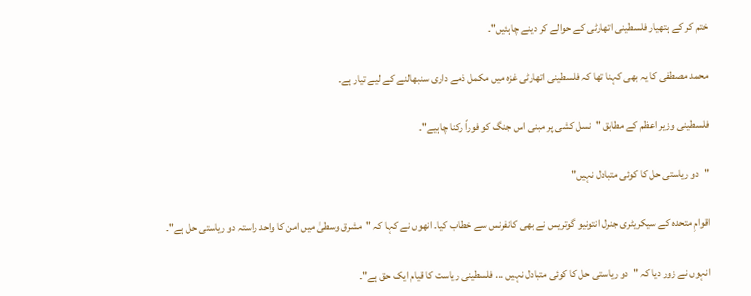ختم کر کے ہتھیار فلسطینی اتھارٹی کے حوالے کر دینے چاہئیں"۔

محمد مصطفی کا یہ بھی کہنا تھا کہ فلسطینی اتھارٹی غزہ میں مکمل ذمے داری سنبھالنے کے لیے تیار ہے۔

فلسطینی وزیر اعظم کے مطابق "نسل کشی پر مبنی اس جنگ کو فوراً رکنا چاہیے"۔

"دو ریاستی حل کا کوئی متبادل نہیں"

اقوامِ متحدہ کے سیکریٹری جنرل انتونیو گوتریس نے بھی کانفرنس سے خطاب کیا۔ انھوں نے کہا کہ "مشرق وسطیٰ میں امن کا واحد راستہ دو ریاستی حل ہے"۔

انہوں نے زور دیا کہ "دو ریاستی حل کا کوئی متبادل نہیں ... فلسطینی ریاست کا قیام ایک حق ہے"۔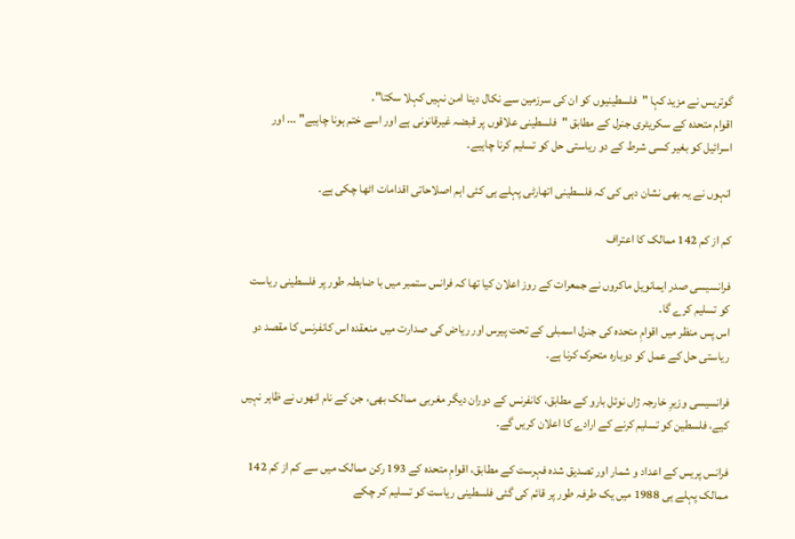گوتریس نے مزید کہا "فلسطینیوں کو ان کی سرزمین سے نکال دینا امن نہیں کہلا سکتا"۔
اقوام متحدہ کے سکریٹری جنرل کے مطابق "فلسطینی علاقوں پر قبضہ غیرقانونی ہے اور اسے ختم ہونا چاہیے" ... اور اسرائیل کو بغیر کسی شرط کے دو ریاستی حل کو تسلیم کرنا چاہیے۔

انہوں نے یہ بھی نشان دہی کی کہ فلسطینی اتھارٹی پہلے ہی کئی اہم اصلاحاتی اقدامات اٹھا چکی ہے۔

کم از کم 142 ممالک کا اعتراف

فرانسیسی صدر ایمانویل ماکروں نے جمعرات کے روز اعلان کیا تھا کہ فرانس ستمبر میں با ضابطہ طور پر فلسطینی ریاست کو تسلیم کرے گا۔
اس پس منظر میں اقوامِ متحدہ کی جنرل اسمبلی کے تحت پیرس اور ریاض کی صدارت میں منعقدہ اس کانفرنس کا مقصد دو ریاستی حل کے عمل کو دوبارہ متحرک کرنا ہے۔

فرانسیسی وزیرِ خارجہ ژاں نوئل بارو کے مطابق، کانفرنس کے دوران دیگر مغربی ممالک بھی، جن کے نام انھوں نے ظاہر نہیں کیے، فلسطین کو تسلیم کرنے کے ارادے کا اعلان کریں گے۔

فرانس پریس کے اعداد و شمار اور تصدیق شدہ فہرست کے مطابق، اقوامِ متحدہ کے 193 رکن ممالک میں سے کم از کم 142 ممالک پہلے ہی 1988 میں یک طرفہ طور پر قائم کی گئی فلسطینی ریاست کو تسلیم کر چکے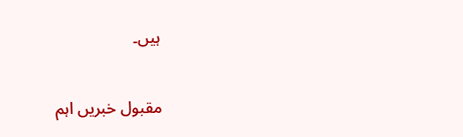ہیں۔

مقبول خبریں اہم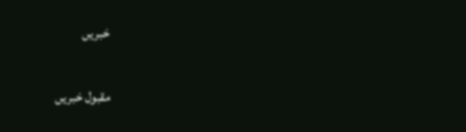خبریں

مقبول خبریں